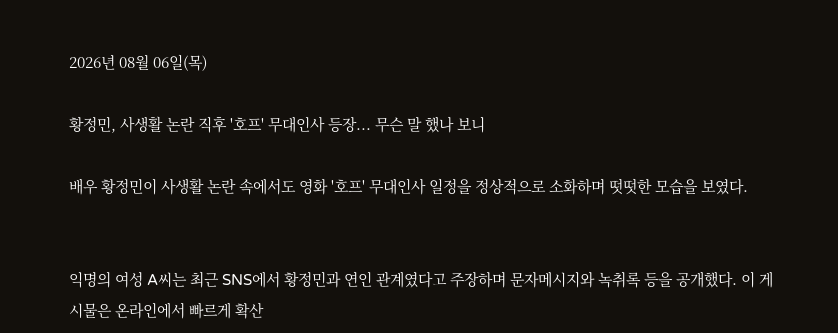2026년 08월 06일(목)

황정민, 사생활 논란 직후 '호프' 무대인사 등장... 무슨 말 했나 보니

배우 황정민이 사생활 논란 속에서도 영화 '호프' 무대인사 일정을 정상적으로 소화하며 떳떳한 모습을 보였다.


익명의 여성 A씨는 최근 SNS에서 황정민과 연인 관계였다고 주장하며 문자메시지와 녹취록 등을 공개했다. 이 게시물은 온라인에서 빠르게 확산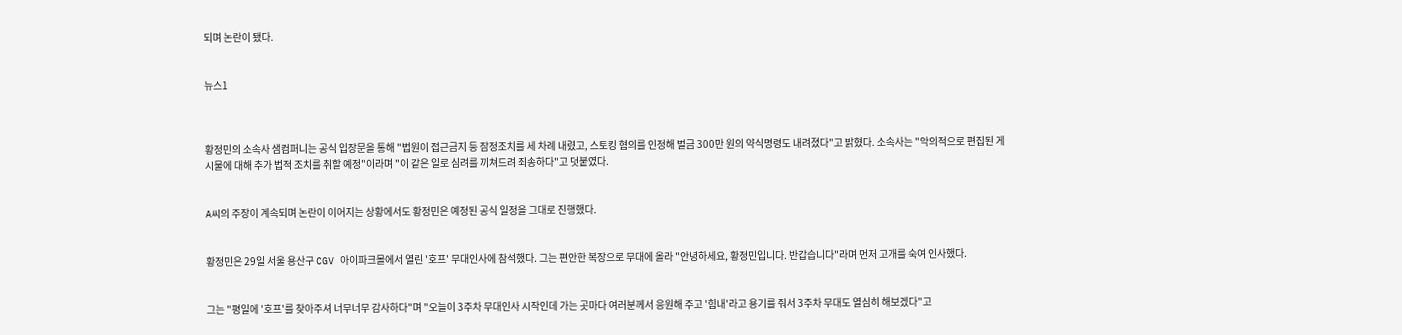되며 논란이 됐다.


뉴스1



황정민의 소속사 샘컴퍼니는 공식 입장문을 통해 "법원이 접근금지 등 잠정조치를 세 차례 내렸고, 스토킹 혐의를 인정해 벌금 300만 원의 약식명령도 내려졌다"고 밝혔다. 소속사는 "악의적으로 편집된 게시물에 대해 추가 법적 조치를 취할 예정"이라며 "이 같은 일로 심려를 끼쳐드려 죄송하다"고 덧붙였다.


A씨의 주장이 계속되며 논란이 이어지는 상황에서도 황정민은 예정된 공식 일정을 그대로 진행했다.


황정민은 29일 서울 용산구 CGV 아이파크몰에서 열린 '호프' 무대인사에 참석했다. 그는 편안한 복장으로 무대에 올라 "안녕하세요, 황정민입니다. 반갑습니다"라며 먼저 고개를 숙여 인사했다.


그는 "평일에 '호프'를 찾아주셔 너무너무 감사하다"며 "오늘이 3주차 무대인사 시작인데 가는 곳마다 여러분께서 응원해 주고 '힘내'라고 용기를 줘서 3주차 무대도 열심히 해보겠다"고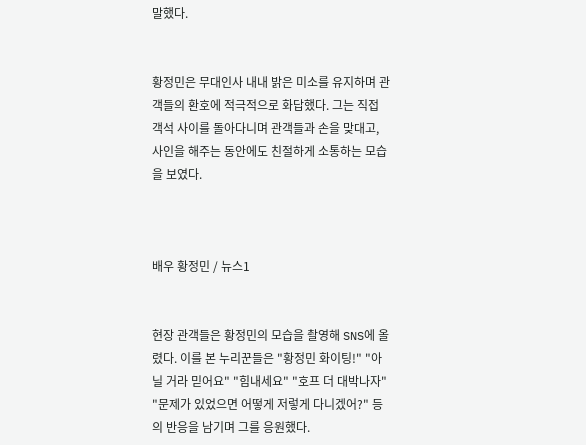말했다.


황정민은 무대인사 내내 밝은 미소를 유지하며 관객들의 환호에 적극적으로 화답했다. 그는 직접 객석 사이를 돌아다니며 관객들과 손을 맞대고, 사인을 해주는 동안에도 친절하게 소통하는 모습을 보였다.



배우 황정민 / 뉴스1


현장 관객들은 황정민의 모습을 촬영해 SNS에 올렸다. 이를 본 누리꾼들은 "황정민 화이팅!" "아닐 거라 믿어요" "힘내세요" "호프 더 대박나자" "문제가 있었으면 어떻게 저렇게 다니겠어?" 등의 반응을 남기며 그를 응원했다.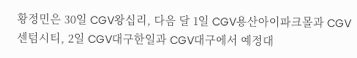황정민은 30일 CGV왕십리, 다음 달 1일 CGV용산아이파크몰과 CGV센텀시티, 2일 CGV대구한일과 CGV대구에서 예정대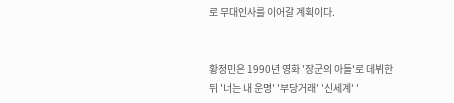로 무대인사를 이어갈 계획이다.


황정민은 1990년 영화 '장군의 아들'로 데뷔한 뒤 '너는 내 운명' '부당거래' '신세계' '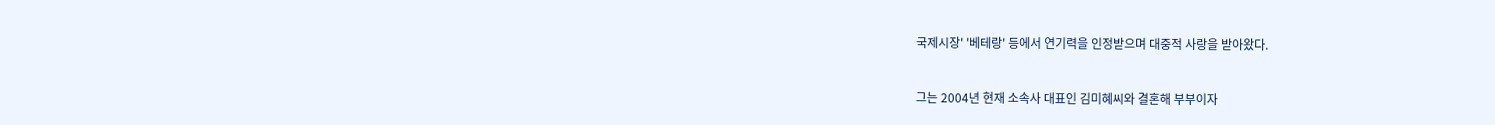국제시장' '베테랑' 등에서 연기력을 인정받으며 대중적 사랑을 받아왔다.


그는 2004년 현재 소속사 대표인 김미혜씨와 결혼해 부부이자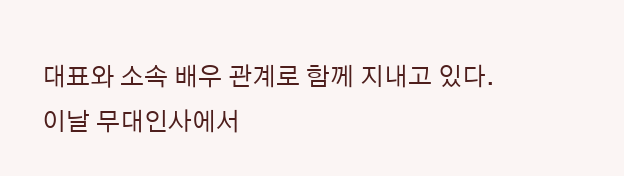대표와 소속 배우 관계로 함께 지내고 있다. 이날 무대인사에서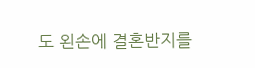도 왼손에 결혼반지를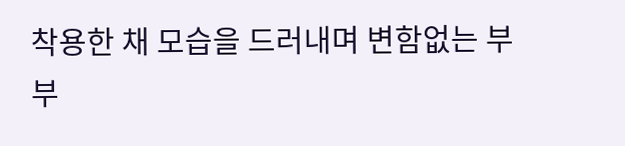착용한 채 모습을 드러내며 변함없는 부부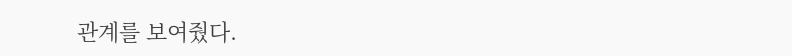관계를 보여줬다.